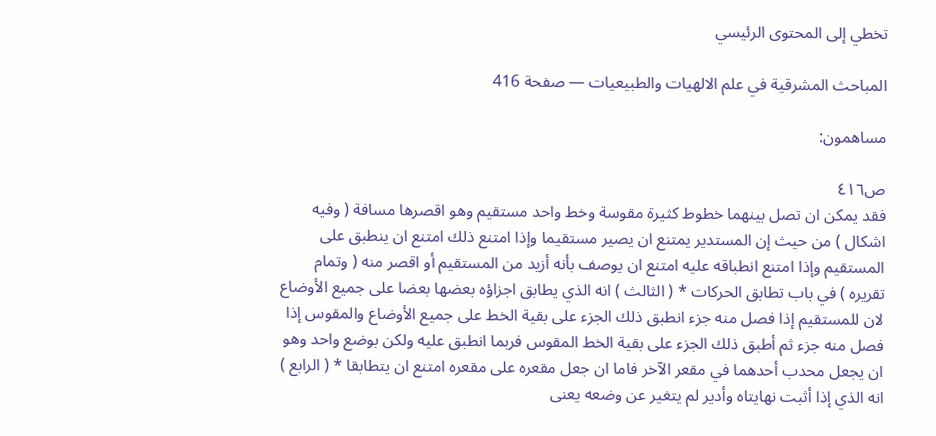تخطي إلى المحتوى الرئيسي

المباحث المشرقية في علم الالهيات والطبيعيات — صفحة 416

مساهمون:

ص٤١٦
فقد يمكن ان تصل بينهما خطوط كثيرة مقوسة وخط واحد مستقيم وهو اقصرها مسافة ( وفيه اشكال ) من حيث إن المستدير يمتنع ان يصير مستقيما وإذا امتنع ذلك امتنع ان ينطبق على المستقيم وإذا امتنع انطباقه عليه امتنع ان يوصف بأنه أزيد من المستقيم أو اقصر منه ( وتمام تقريره ) في باب تطابق الحركات * ( الثالث ) انه الذي يطابق اجزاؤه بعضها بعضا على جميع الأوضاع لان للمستقيم إذا فصل منه جزء انطبق ذلك الجزء على بقية الخط على جميع الأوضاع والمقوس إذا فصل منه جزء ثم أطبق ذلك الجزء على بقية الخط المقوس فربما انطبق عليه ولكن بوضع واحد وهو ان يجعل محدب أحدهما في مقعر الآخر فاما ان جعل مقعره على مقعره امتنع ان يتطابقا * ( الرابع ) انه الذي إذا أثبت نهايتاه وأدير لم يتغير عن وضعه يعنى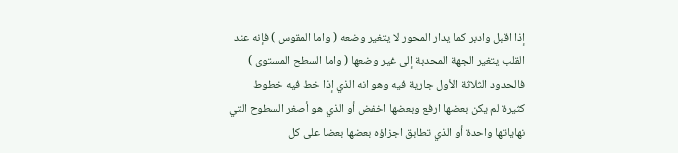إذا اقبل وادبر كما يدار المحور لا يتغير وضعه ( واما المقوس ) فإنه عند القلب يتغير الجهة المحدبة إلى غير وضعها ( واما السطح المستوى ) فالحدود الثلاثة الأول جارية فيه وهو انه الذي إذا خط فيه خطوط كثيرة لم يكن بعضها ارفع وبعضها اخفض أو الذي هو أصغر السطوح التي نهاياتها واحدة أو الذي تطابق اجزاؤه بعضها بعضا على كل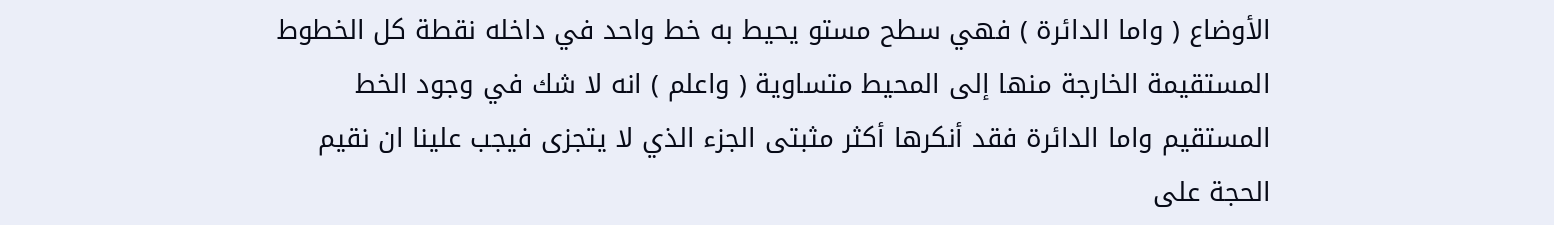الأوضاع ( واما الدائرة ) فهي سطح مستو يحيط به خط واحد في داخله نقطة كل الخطوط المستقيمة الخارجة منها إلى المحيط متساوية ( واعلم ) انه لا شك في وجود الخط المستقيم واما الدائرة فقد أنكرها أكثر مثبتى الجزء الذي لا يتجزى فيجب علينا ان نقيم الحجة على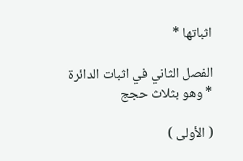اثباتها *

الفصل الثاني في اثبات الدائرة * وهو بثلاث حجج

( الأولى )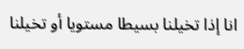انا إذا تخيلنا بسيطا مستويا أو تخيلنا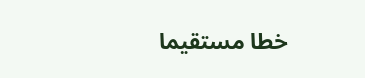خطا مستقيما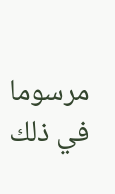مرسوما في ذلك